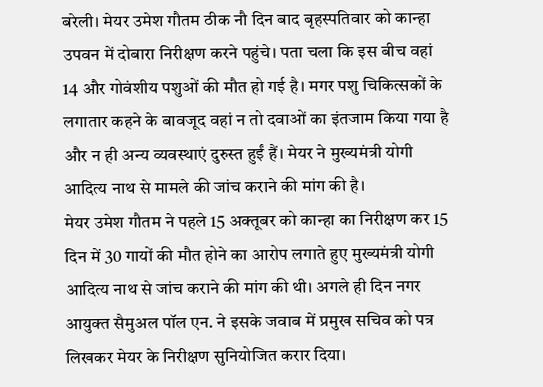बरेली। मेयर उमेश गौतम ठीक नौ दिन बाद बृहस्पतिवार को कान्हा उपवन में दोबारा निरीक्षण करने पहुंचे। पता चला कि इस बीच वहां 14 और गोवंशीय पशुओं की मौत हो गई है। मगर पशु चिकित्सकों के लगातार कहने के बावजूद वहां न तो दवाओं का इंतजाम किया गया है और न ही अन्य व्यवस्थाएं दुरुस्त हुईं हैं। मेयर ने मुख्यमंत्री योगी आदित्य नाथ से मामले की जांच कराने की मांग की है।
मेयर उमेश गौतम ने पहले 15 अक्तूबर को कान्हा का निरीक्षण कर 15 दिन में 30 गायों की मौत होने का आरोप लगाते हुए मुख्यमंत्री योगी आदित्य नाथ से जांच कराने की मांग की थी। अगले ही दिन नगर आयुक्त सैमुअल पॉल एन. ने इसके जवाब में प्रमुख सचिव को पत्र लिखकर मेयर के निरीक्षण सुनियोजित करार दिया।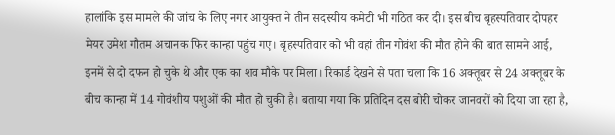हालांकि इस मामले की जांच के लिए नगर आयुक्त ने तीन सदस्यीय कमेटी भी गठित कर दी। इस बीच बृहस्पतिवार दोपहर मेयर उमेश गौतम अचानक फिर कान्हा पहुंच गए। बृहस्पतिवार को भी वहां तीन गोवंश की मौत होने की बात सामने आई, इनमें से दो दफन हो चुके थे और एक का शव मौके पर मिला। रिकार्ड देखने से पता चला कि 16 अक्तूबर से 24 अक्तूबर के बीच कान्हा में 14 गोवंशीय पशुओं की मौत हो चुकी है। बताया गया कि प्रतिदिन दस बोरी चोकर जानवरों को दिया जा रहा है,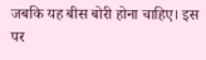जबकि यह बीस बोरी होना चाहिए। इस पर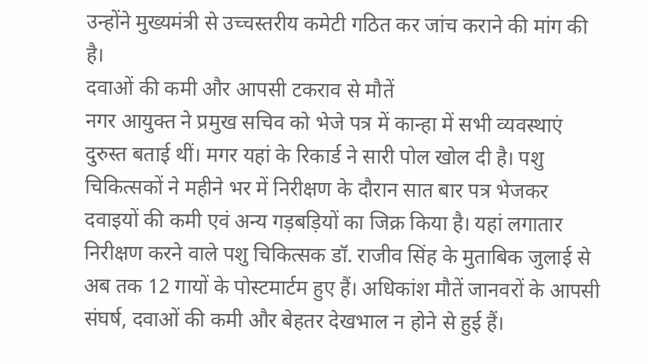उन्होंने मुख्यमंत्री से उच्चस्तरीय कमेटी गठित कर जांच कराने की मांग की है।
दवाओं की कमी और आपसी टकराव से मौतें
नगर आयुक्त ने प्रमुख सचिव को भेजे पत्र में कान्हा में सभी व्यवस्थाएं दुरुस्त बताई थीं। मगर यहां के रिकार्ड ने सारी पोल खोल दी है। पशु चिकित्सकों ने महीने भर में निरीक्षण के दौरान सात बार पत्र भेजकर दवाइयों की कमी एवं अन्य गड़बड़ियों का जिक्र किया है। यहां लगातार निरीक्षण करने वाले पशु चिकित्सक डॉ. राजीव सिंह के मुताबिक जुलाई से अब तक 12 गायों के पोस्टमार्टम हुए हैं। अधिकांश मौतें जानवरों के आपसी संघर्ष, दवाओं की कमी और बेहतर देखभाल न होने से हुई हैं।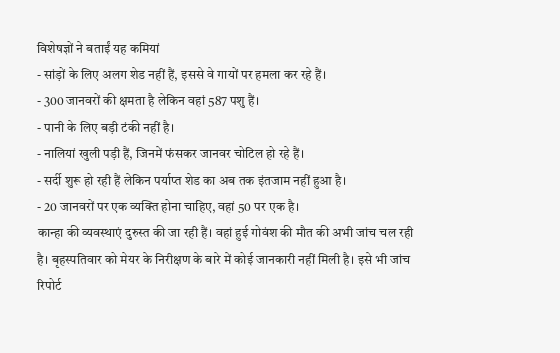विशेषज्ञों ने बताईं यह कमियां
- सांड़ों के लिए अलग शेड नहीं हैं, इससे वे गायों पर हमला कर रहे हैं।
- 300 जानवरों की क्षमता है लेकिन वहां 587 पशु हैं।
- पानी के लिए बड़ी टंकी नहीं है।
- नालियां खुली पड़ी हैं, जिनमें फंसकर जानवर चोटिल हो रहे हैं।
- सर्दी शुरू हो रही हैं लेकिन पर्याप्त शेड का अब तक इंतजाम नहीं हुआ है।
- 20 जानवरों पर एक व्यक्ति होना चाहिए, वहां 50 पर एक है।
कान्हा की व्यवस्थाएं दुरुस्त की जा रही हैं। वहां हुई गोवंश की मौत की अभी जांच चल रही है। बृहस्पतिवार को मेयर के निरीक्षण के बारे में कोई जानकारी नहीं मिली है। इसे भी जांच रिपोर्ट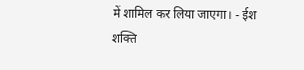में शामिल कर लिया जाएगा। - ईश शक्ति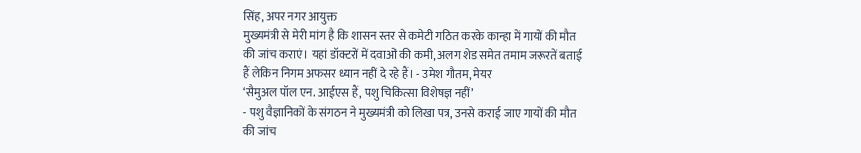सिंह, अपर नगर आयुक्त
मुख्यमंत्री से मेरी मांग है कि शासन स्तर से कमेटी गठित करके कान्हा में गायों की मौत की जांच कराएं। यहां डॉक्टरों में दवाओं की कमी, अलग शेड समेत तमाम जरूरतें बताई हैं लेकिन निगम अफसर ध्यान नहीं दे रहे हैं। - उमेश गौतम, मेयर
‘सैमुअल पॉल एन. आईएस हैं, पशु चिकित्सा विशेषज्ञ नहीं’
- पशु वैज्ञानिकों के संगठन ने मुख्यमंत्री को लिखा पत्र, उनसे कराई जाए गायों की मौत की जांच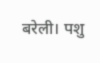बरेली। पशु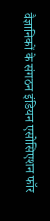वैज्ञानिकों के संगठन इंडियन एसोसिएशन फॉर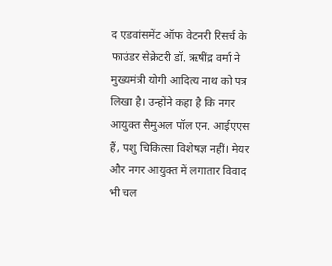द एडवांसमेंट ऑफ वेटनरी रिसर्च के फाउंडर सेक्रेटरी डॉ. ऋषींद्र वर्मा ने मुख्यमंत्री योगी आदित्य नाथ को पत्र लिखा है। उन्होंने कहा है कि नगर आयुक्त सैमुअल पॉल एन. आईएएस हैं, पशु चिकित्सा विशेषज्ञ नहीं। मेयर और नगर आयुक्त में लगातार विवाद भी चल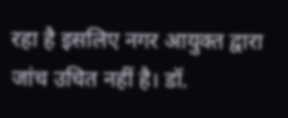रहा है इसलिए नगर आयुक्त द्वारा जांच उचित नहीं है। डॉ.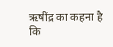ऋषींद्र का कहना है कि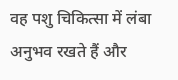वह पशु चिकित्सा में लंबा अनुभव रखते हैं और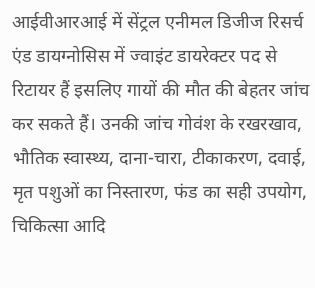आईवीआरआई में सेंट्रल एनीमल डिजीज रिसर्च एंड डायग्नोसिस में ज्वाइंट डायरेक्टर पद से रिटायर हैं इसलिए गायों की मौत की बेहतर जांच कर सकते हैं। उनकी जांच गोवंश के रखरखाव, भौतिक स्वास्थ्य, दाना-चारा, टीकाकरण, दवाई, मृत पशुओं का निस्तारण, फंड का सही उपयोग, चिकित्सा आदि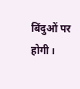बिंदुओं पर होगी।